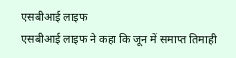एसबीआई लाइफ
एसबीआई लाइफ ने कहा कि जून में समाप्त तिमाही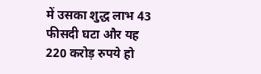में उसका शुद्ध लाभ 43 फीसदी घटा और यह 220 करोड़ रुपये हो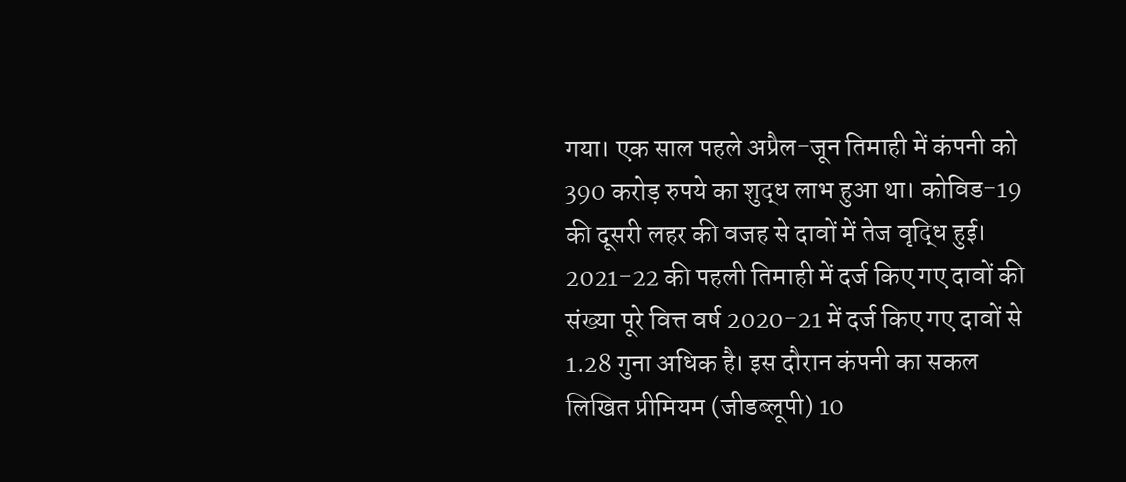गया। एक साल पहले अप्रैल-जून तिमाही में कंपनी को 390 करोड़ रुपये का शुद्ध लाभ हुआ था। कोविड-19 की दूसरी लहर की वजह से दावों में तेज वृद्धि हुई। 2021-22 की पहली तिमाही में दर्ज किए गए दावों की संख्या पूरे वित्त वर्ष 2020-21 में दर्ज किए गए दावों से 1.28 गुना अधिक है। इस दौरान कंपनी का सकल लिखित प्रीमियम (जीडब्लूपी) 10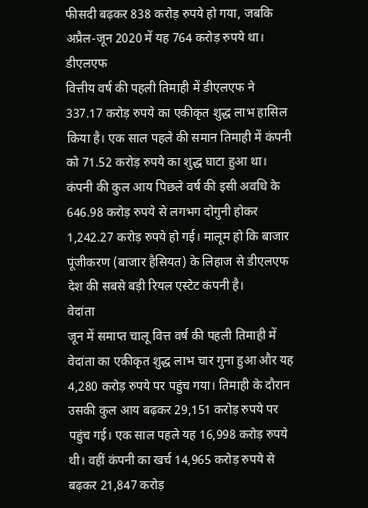फीसदी बढ़कर 838 करोड़ रुपये हो गया, जबकि अप्रैल-जून 2020 में यह 764 करोड़ रुपये था।
डीएलएफ
वित्तीय वर्ष की पहली तिमाही में डीएलएफ ने 337.17 करोड़ रुपये का एकीकृत शुद्ध लाभ हासिल किया है। एक साल पहले की समान तिमाही में कंपनी को 71.52 करोड़ रुपये का शुद्ध घाटा हुआ था। कंपनी की कुल आय पिछले वर्ष की इसी अवधि के 646.98 करोड़ रुपये से लगभग दोगुनी होकर 1,242.27 करोड़ रुपये हो गई। मालूम हो कि बाजार पूंजीकरण (बाजार हैसियत) के लिहाज से डीएलएफ देश की सबसे बड़ी रियल एस्टेट कंपनी है।
वेदांता
जून में समाप्त चालू वित्त वर्ष की पहली तिमाही में वेदांता का एकीकृत शुद्ध लाभ चार गुना हुआ और यह 4,280 करोड़ रुपये पर पहुंच गया। तिमाही के दौरान उसकी कुल आय बढ़कर 29,151 करोड़ रुपये पर पहुंच गई। एक साल पहले यह 16,998 करोड़ रुपये थी। वहीं कंपनी का खर्च 14,965 करोड़ रुपये से बढ़कर 21,847 करोड़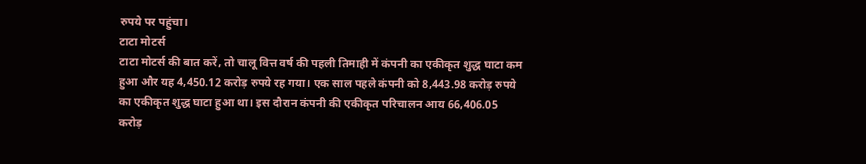रुपये पर पहुंचा।
टाटा मोटर्स
टाटा मोटर्स की बात करें, तो चालू वित्त वर्ष की पहली तिमाही में कंपनी का एकीकृत शुद्ध घाटा कम हुआ और यह 4,450.12 करोड़ रुपये रह गया। एक साल पहले कंपनी को 8,443.98 करोड़ रुपये का एकीकृत शुद्ध घाटा हुआ था। इस दौरान कंपनी की एकीकृत परिचालन आय 66,406.05 करोड़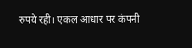रुपये रही। एकल आधार पर कंपनी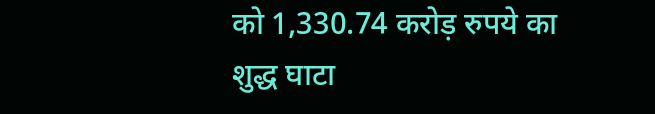को 1,330.74 करोड़ रुपये का शुद्ध घाटा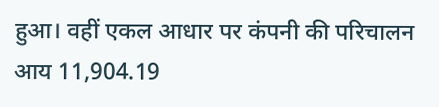हुआ। वहीं एकल आधार पर कंपनी की परिचालन आय 11,904.19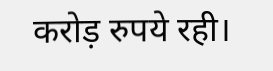करोड़ रुपये रही।